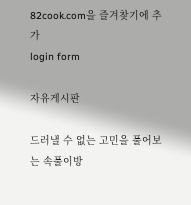82cook.com을 즐겨찾기에 추가
login form

자유게시판

드러낼 수 없는 고민을 풀어보는 속풀이방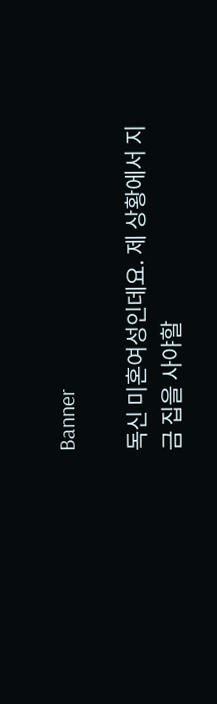Banner

독신 미혼여성인데요. 제 상황에서 지금 집을 사야할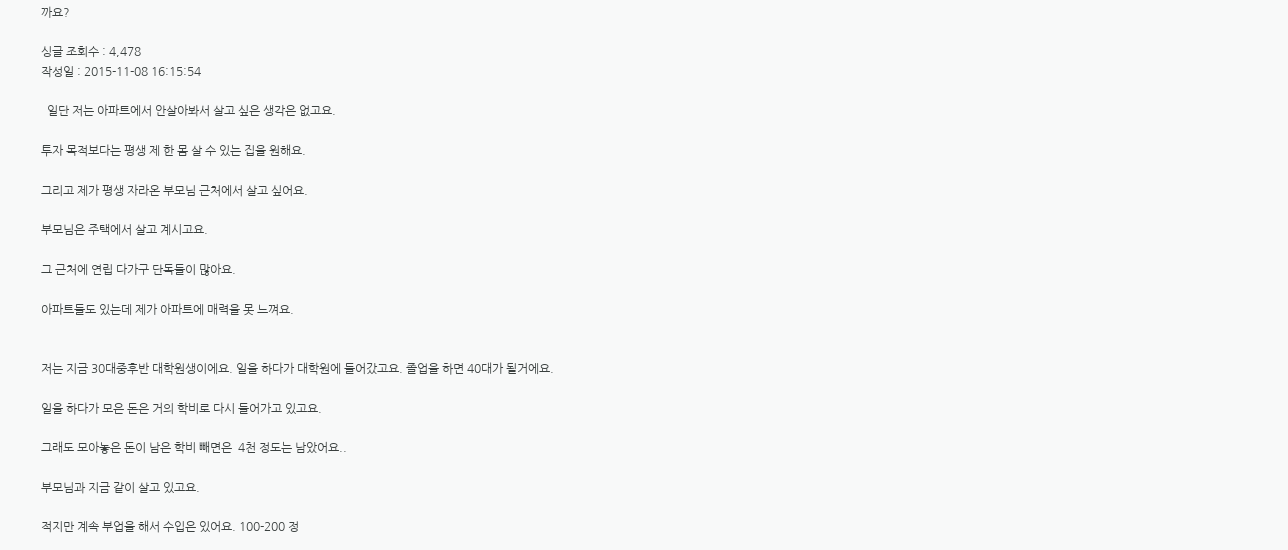까요?

싱글 조회수 : 4,478
작성일 : 2015-11-08 16:15:54

  일단 저는 아파트에서 안살아봐서 살고 싶은 생각은 없고요.

투자 목적보다는 평생 제 한 몸 살 수 있는 집을 원해요.

그리고 제가 평생 자라온 부모님 근처에서 살고 싶어요.

부모님은 주택에서 살고 계시고요.

그 근처에 연립 다가구 단독들이 많아요.

아파트들도 있는데 제가 아파트에 매력을 못 느껴요.


저는 지금 30대중후반 대학원생이에요. 일을 하다가 대학원에 들어갔고요. 졸업을 하면 40대가 될거에요.

일을 하다가 모은 돈은 거의 학비로 다시 들어가고 있고요.

그래도 모아놓은 돈이 남은 학비 빼면은  4천 정도는 남았어요..

부모님과 지금 같이 살고 있고요.

적지만 계속 부업을 해서 수입은 있어요. 100-200 정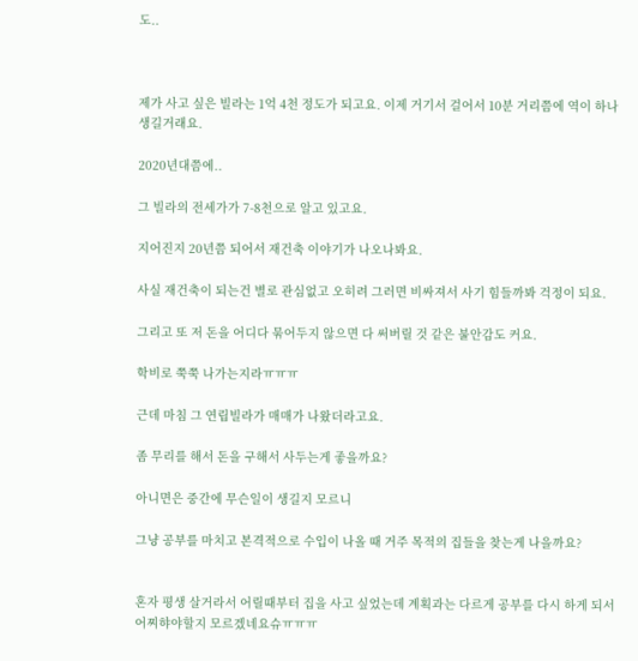도..



제가 사고 싶은 빌라는 1억 4천 정도가 되고요. 이제 거기서 걸어서 10분 거리쯤에 역이 하나 생길거래요.

2020년대쯤에..

그 빌라의 전세가가 7-8천으로 알고 있고요.

지어진지 20년쯤 되어서 재건축 이야기가 나오나봐요.

사실 재건축이 되는건 별로 관심없고 오히려 그러면 비싸져서 사기 힘들까봐 걱정이 되요.

그리고 또 저 돈을 어디다 묶어두지 않으면 다 써버릴 것 같은 불안감도 커요.

학비로 쭉쭉 나가는지라ㅠㅠㅠ

근데 마침 그 연립빌라가 매매가 나왔더라고요.

좀 무리를 해서 돈을 구해서 사두는게 좋을까요?

아니면은 중간에 무슨일이 생길지 모르니

그냥 공부를 마치고 본격적으로 수입이 나올 때 거주 목적의 집들을 찾는게 나을까요?


혼자 평생 살거라서 어릴때부터 집을 사고 싶었는데 계획과는 다르게 공부를 다시 하게 되서 어찌햐야할지 모르겠네요슈ㅠㅠㅠ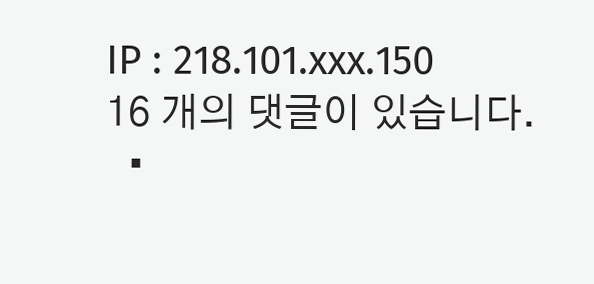IP : 218.101.xxx.150
16 개의 댓글이 있습니다.
  •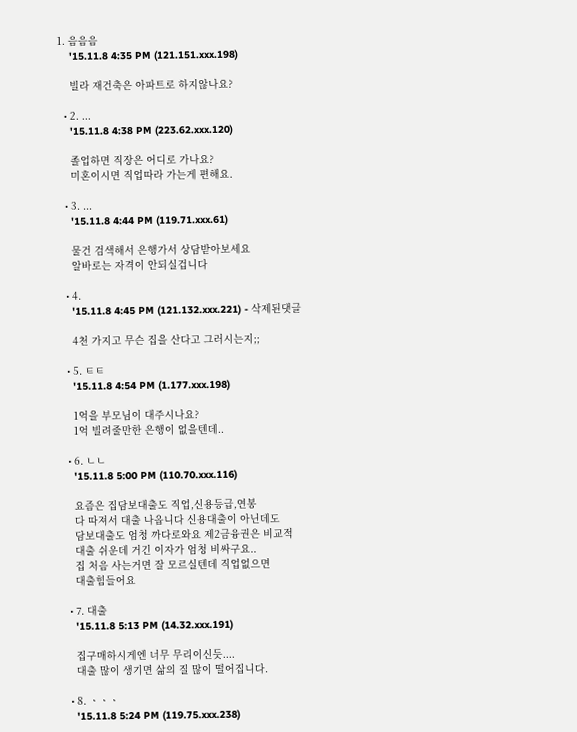1. 음음음
    '15.11.8 4:35 PM (121.151.xxx.198)

    빌라 재건축은 아파트로 하지않나요?

  • 2. ...
    '15.11.8 4:38 PM (223.62.xxx.120)

    졸업하면 직장은 어디로 가나요?
    미혼이시면 직업따라 가는게 편해요.

  • 3. ...
    '15.11.8 4:44 PM (119.71.xxx.61)

    물건 검색해서 은행가서 상담받아보세요
    알바로는 자격이 안되실겁니다

  • 4.
    '15.11.8 4:45 PM (121.132.xxx.221) - 삭제된댓글

    4천 가지고 무슨 집을 산다고 그러시는지;;

  • 5. ㅌㅌ
    '15.11.8 4:54 PM (1.177.xxx.198)

    1억을 부모님이 대주시나요?
    1억 빌려줄만한 은행이 없을텐데..

  • 6. ㄴㄴ
    '15.11.8 5:00 PM (110.70.xxx.116)

    요즘은 집담보대출도 직업,신용등급,연봉
    다 따져서 대출 나옵니다 신용대출이 아닌데도
    담보대출도 엄청 까다로와요 제2금융권은 비교적
    대출 쉬운데 거긴 이자가 엄청 비싸구요..
    집 처음 사는거면 잘 모르실텐데 직업없으면
    대출힘들어요

  • 7. 대출
    '15.11.8 5:13 PM (14.32.xxx.191)

    집구매하시게엔 너무 무리이신듯....
    대출 많이 생기면 삶의 질 많이 떨어집니다.

  • 8. ㆍㆍㆍ
    '15.11.8 5:24 PM (119.75.xxx.238)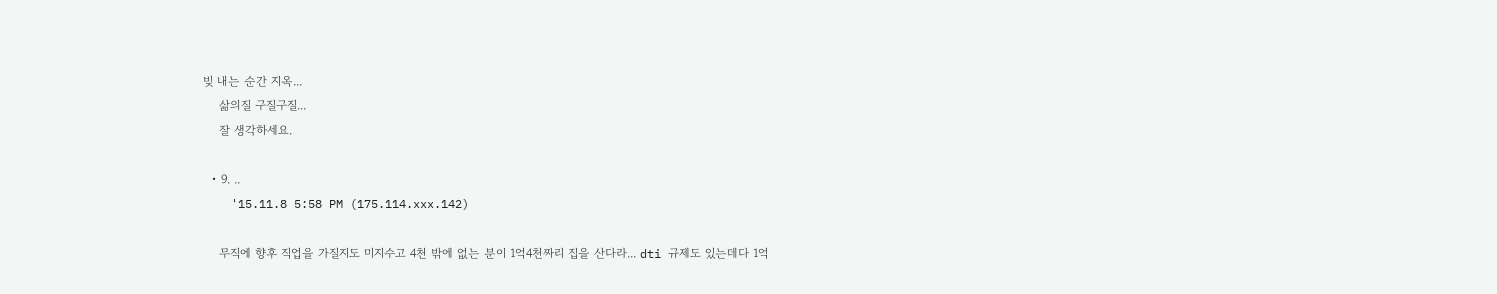빚 내는 순간 지옥...
    삶의질 구질구질...
    잘 생각하세요.

  • 9. ..
    '15.11.8 5:58 PM (175.114.xxx.142)

    무직에 향후 직업을 가질지도 미지수고 4천 밖에 없는 분이 1억4천짜리 집을 산다라... dti 규제도 있는데다 1억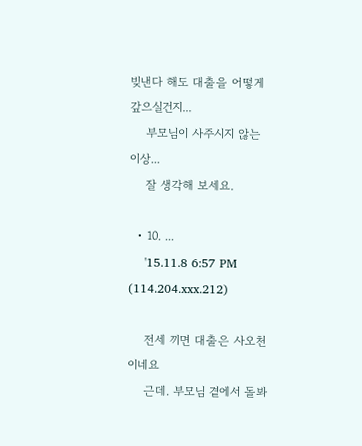빚낸다 해도 대출을 어떻게 갚으실건지...
    부모님이 사주시지 않는 이상...
    잘 생각해 보세요.

  • 10. ...
    '15.11.8 6:57 PM (114.204.xxx.212)

    전세 끼면 대출은 사오천이네요
    근데. 부모님 곁에서 돌봐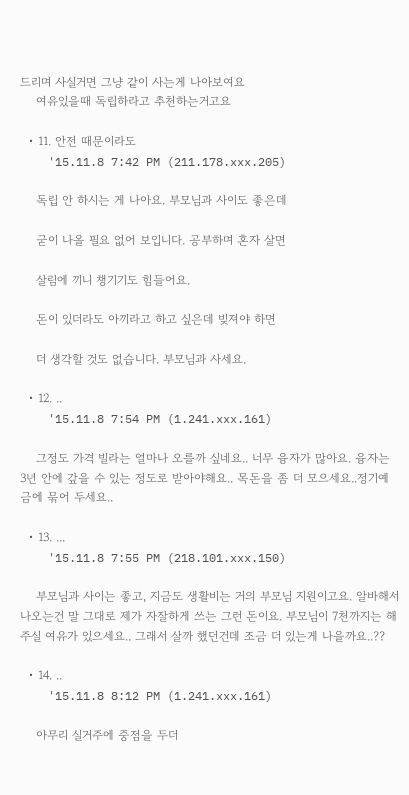드리며 사실거면 그냥 같이 사는게 나아보여요
    여유있을때 독립하라고 추천하는거고요

  • 11. 안전 때문이라도
    '15.11.8 7:42 PM (211.178.xxx.205)

    독립 안 하시는 게 나아요. 부모님과 사이도 좋은데

    굳이 나올 필요 없어 보입니다. 공부하며 혼자 살면

    살림에 끼니 챙기기도 힘들어요.

    돈이 있더라도 아끼라고 하고 싶은데 빚져야 하면

    더 생각할 것도 없습니다. 부모님과 사세요.

  • 12. ..
    '15.11.8 7:54 PM (1.241.xxx.161)

    그정도 가격 빌라는 얼마나 오를까 싶네요.. 너무 융자가 많아요. 융자는 3년 안에 갚을 수 있는 정도로 받아야해요.. 목돈을 좀 더 모으세요..정기예금에 묶어 두세요..

  • 13. ...
    '15.11.8 7:55 PM (218.101.xxx.150)

    부모님과 사이는 좋고, 지금도 생활비는 거의 부모님 지원이고요. 알바해서 나오는건 말 그대로 제가 자잘하게 쓰는 그런 돈이요. 부모님이 7천까지는 해주실 여유가 있으세요.. 그래서 살까 했던건데 조금 더 있는게 나을까요..??

  • 14. ..
    '15.11.8 8:12 PM (1.241.xxx.161)

    아무리 실거주에 중점을 두더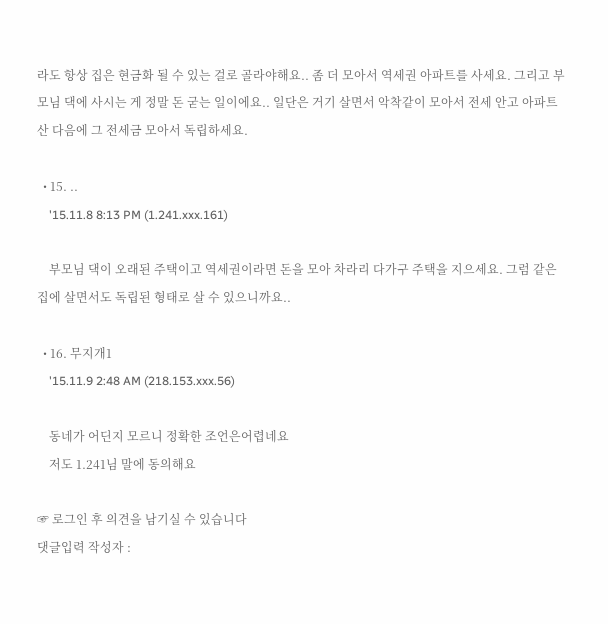라도 항상 집은 현금화 될 수 있는 걸로 골라야해요.. 좀 더 모아서 역세권 아파트를 사세요. 그리고 부모님 댁에 사시는 게 정말 돈 굳는 일이에요.. 일단은 거기 살면서 악착같이 모아서 전세 안고 아파트 산 다음에 그 전세금 모아서 독립하세요.

  • 15. ..
    '15.11.8 8:13 PM (1.241.xxx.161)

    부모님 댁이 오래된 주택이고 역세권이라면 돈을 모아 차라리 다가구 주택을 지으세요. 그럼 같은 집에 살면서도 독립된 형태로 살 수 있으니까요..

  • 16. 무지개1
    '15.11.9 2:48 AM (218.153.xxx.56)

    동네가 어딘지 모르니 정확한 조언은어렵네요
    저도 1.241님 말에 동의해요

☞ 로그인 후 의견을 남기실 수 있습니다
댓글입력 작성자 :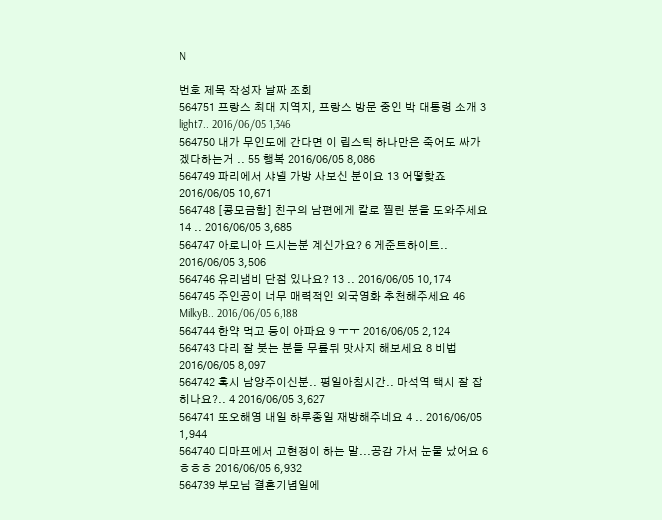N

번호 제목 작성자 날짜 조회
564751 프랑스 최대 지역지, 프랑스 방문 중인 박 대통령 소개 3 light7.. 2016/06/05 1,346
564750 내가 무인도에 간다면 이 립스틱 하나만은 죽어도 싸가겠다하는거 .. 55 행복 2016/06/05 8,086
564749 파리에서 샤넬 가방 사보신 분이요 13 어떻핮죠 2016/06/05 10,671
564748 [콩모금함] 친구의 남편에게 칼로 찔린 분을 도와주세요 14 .. 2016/06/05 3,685
564747 아로니아 드시는분 계신가요? 6 게준트하이트.. 2016/06/05 3,506
564746 유리냄비 단점 있나요? 13 .. 2016/06/05 10,174
564745 주인공이 너무 매력적인 외국영화 추천해주세요 46 MilkyB.. 2016/06/05 6,188
564744 한약 먹고 등이 아파요 9 ㅜㅜ 2016/06/05 2,124
564743 다리 잘 붓는 분들 무릎뒤 맛사지 해보세요 8 비법 2016/06/05 8,097
564742 혹시 남양주이신분.. 평일아침시간.. 마석역 택시 잘 잡히나요?.. 4 2016/06/05 3,627
564741 또오해영 내일 하루종일 재방해주네요 4 .. 2016/06/05 1,944
564740 디마프에서 고현정이 하는 말...공감 가서 눈물 났어요 6 ㅎㅎㅎ 2016/06/05 6,932
564739 부모님 결혼기념일에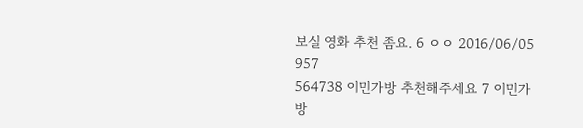보실 영화 추천 좀요. 6 ㅇㅇ 2016/06/05 957
564738 이민가방 추천해주세요 7 이민가방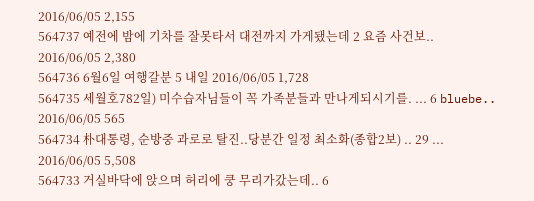2016/06/05 2,155
564737 예전에 밤에 기차를 잘못타서 대전까지 가게됐는데 2 요즘 사건보.. 2016/06/05 2,380
564736 6월6일 여행갈분 5 내일 2016/06/05 1,728
564735 세월호782일) 미수습자님들이 꼭 가족분들과 만나게되시기를. ... 6 bluebe.. 2016/06/05 565
564734 朴대통령, 순방중 과로로 탈진..당분간 일정 최소화(종합2보) .. 29 ... 2016/06/05 5,508
564733 거실바닥에 앉으며 허리에 쿵 무리가갔는데.. 6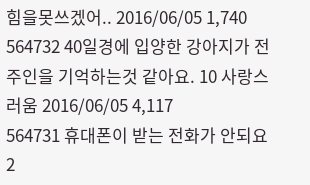힘을못쓰겠어.. 2016/06/05 1,740
564732 40일경에 입양한 강아지가 전 주인을 기억하는것 같아요. 10 사랑스러움 2016/06/05 4,117
564731 휴대폰이 받는 전화가 안되요 2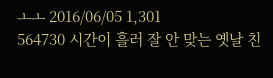ㅗㅗ 2016/06/05 1,301
564730 시간이 흘러 잘 안 맞는 옛날 친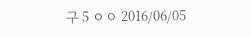구 5 ㅇㅇ 2016/06/05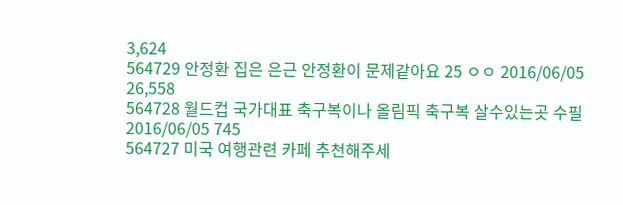3,624
564729 안정환 집은 은근 안정환이 문제같아요 25 ㅇㅇ 2016/06/05 26,558
564728 월드컵 국가대표 축구복이나 올림픽 축구복 살수있는곳 수필 2016/06/05 745
564727 미국 여행관련 카페 추천해주세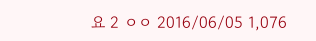요 2 ㅇㅇ 2016/06/05 1,076